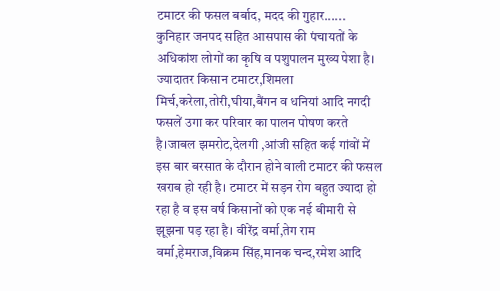टमाटर की फसल बर्बाद, मदद की गुहार......
कुनिहार जनपद सहित आसपास की पंचायतों के अधिकांश लोगों का कृषि व पशुपालन मुख्य पेशा है। ज्यादातर किसान टमाटर,शिमला मिर्च,करेला,तोरी,घीया,बैंगन व धनियां आदि नगदी फसलें उगा कर परिवार का पालन पोषण करते है।जाबल झमरोट,देलगी ,आंजी सहित कई गांवों में इस बार बरसात के दौरान होने वाली टमाटर की फसल खराब हो रही है। टमाटर में सड़न रोग बहुत ज्यादा हो रहा है व इस वर्ष किसानों को एक नई बीमारी से झूझना पड़ रहा है। वीरेंद्र वर्मा,तेग राम वर्मा,हेमराज,विक्रम सिंह,मानक चन्द,रमेश आदि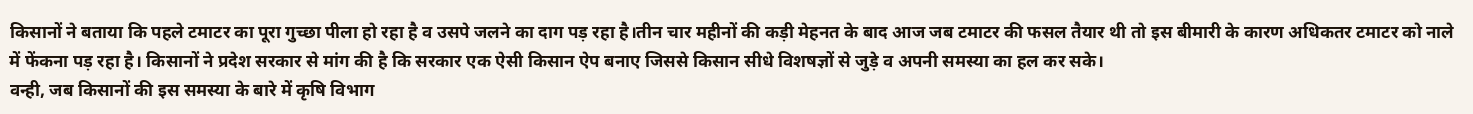किसानों ने बताया कि पहले टमाटर का पूरा गुच्छा पीला हो रहा है व उसपे जलने का दाग पड़ रहा है।तीन चार महीनों की कड़ी मेहनत के बाद आज जब टमाटर की फसल तैयार थी तो इस बीमारी के कारण अधिकतर टमाटर को नाले में फेंकना पड़ रहा है। किसानों ने प्रदेश सरकार से मांग की है कि सरकार एक ऐसी किसान ऐप बनाए जिससे किसान सीधे विशषज्ञों से जुड़े व अपनी समस्या का हल कर सके।
वन्ही, जब किसानों की इस समस्या के बारे में कृषि विभाग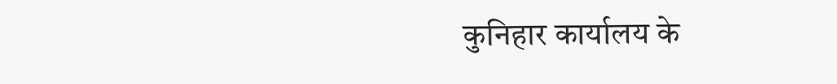कुनिहार कार्यालय के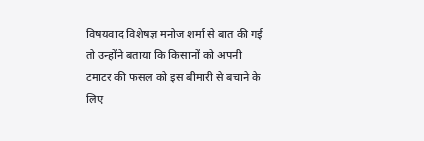विषयवाद विशेषज्ञ मनोज शर्मा से बात की गई तो उन्होंने बताया कि किसानों को अपनी टमाटर की फसल को इस बीमारी से बचाने के लिए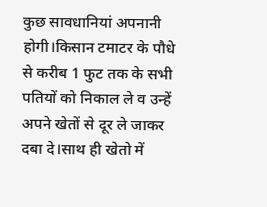कुछ सावधानियां अपनानी होगी।किसान टमाटर के पौधे से करीब 1 फुट तक के सभी पतियों को निकाल ले व उन्हें अपने खेतों से दूर ले जाकर दबा दे।साथ ही खेतो में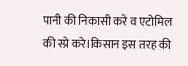पानी की निकासी करे व एटोमिल की स्प्रे करे।किसान इस तरह की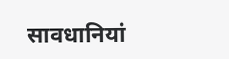सावधानियां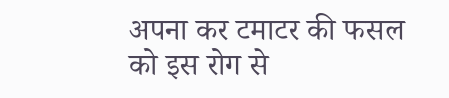अपना कर टमाटर की फसल को इस रोग से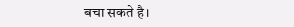बचा सकते है।